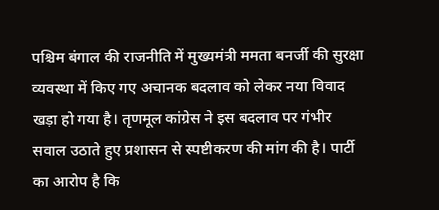पश्चिम बंगाल की राजनीति में मुख्यमंत्री ममता बनर्जी की सुरक्षा व्यवस्था में किए गए अचानक बदलाव को लेकर नया विवाद खड़ा हो गया है। तृणमूल कांग्रेस ने इस बदलाव पर गंभीर सवाल उठाते हुए प्रशासन से स्पष्टीकरण की मांग की है। पार्टी का आरोप है कि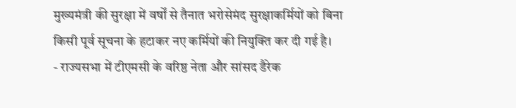मुख्यमंत्री की सुरक्षा में वर्षों से तैनात भरोसेमंद सुरक्षाकर्मियों को बिना किसी पूर्व सूचना के हटाकर नए कर्मियों की नियुक्ति कर दी गई है।
- राज्यसभा में टीएमसी के वरिष्ठ नेता और सांसद डैरेक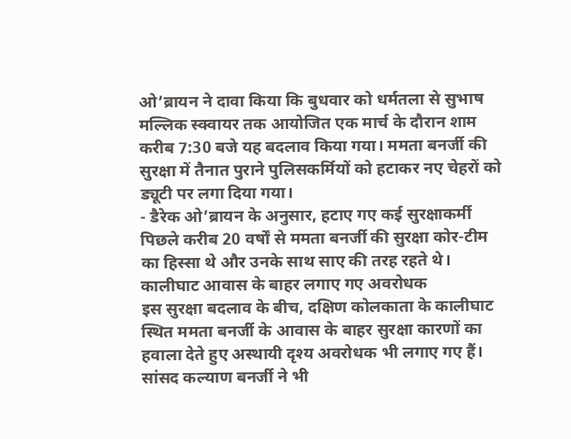ओ’ब्रायन ने दावा किया कि बुधवार को धर्मतला से सुभाष मल्लिक स्क्वायर तक आयोजित एक मार्च के दौरान शाम करीब 7:30 बजे यह बदलाव किया गया। ममता बनर्जी की सुरक्षा में तैनात पुराने पुलिसकर्मियों को हटाकर नए चेहरों को ड्यूटी पर लगा दिया गया।
- डैरेक ओ’ब्रायन के अनुसार, हटाए गए कई सुरक्षाकर्मी पिछले करीब 20 वर्षों से ममता बनर्जी की सुरक्षा कोर-टीम का हिस्सा थे और उनके साथ साए की तरह रहते थे।
कालीघाट आवास के बाहर लगाए गए अवरोधक
इस सुरक्षा बदलाव के बीच, दक्षिण कोलकाता के कालीघाट स्थित ममता बनर्जी के आवास के बाहर सुरक्षा कारणों का हवाला देते हुए अस्थायी दृश्य अवरोधक भी लगाए गए हैं।
सांसद कल्याण बनर्जी ने भी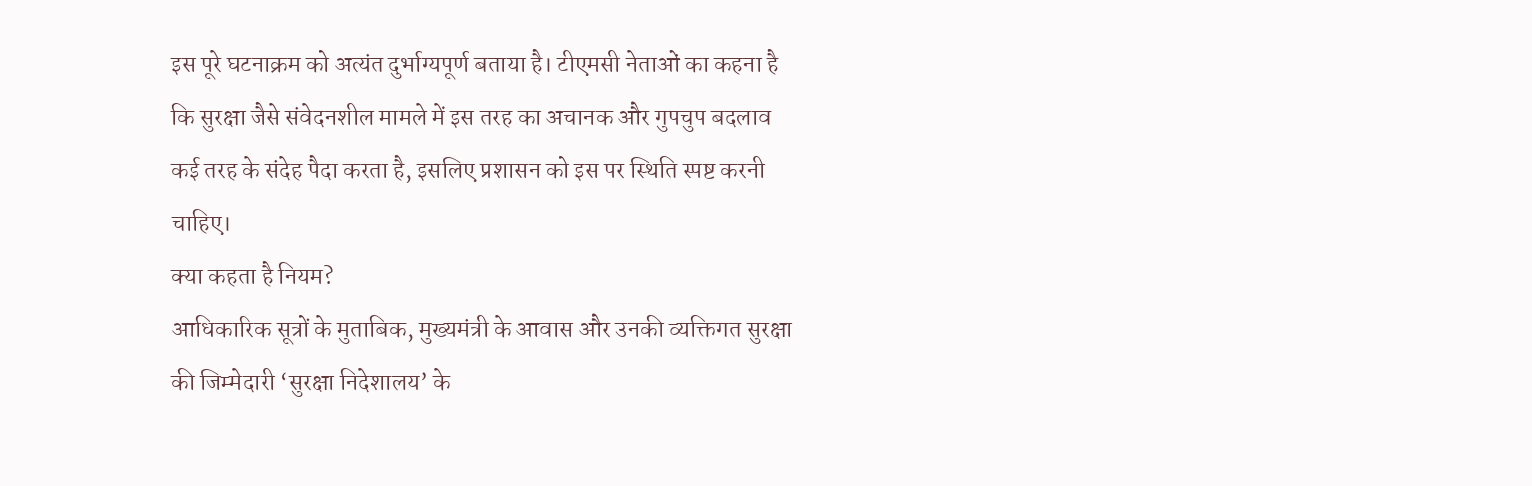इस पूरे घटनाक्रम को अत्यंत दुर्भाग्यपूर्ण बताया है। टीएमसी नेताओं का कहना है कि सुरक्षा जैसे संवेदनशील मामले में इस तरह का अचानक और गुपचुप बदलाव कई तरह के संदेह पैदा करता है, इसलिए प्रशासन को इस पर स्थिति स्पष्ट करनी चाहिए।
क्या कहता है नियम?
आधिकारिक सूत्रों के मुताबिक, मुख्यमंत्री के आवास और उनकी व्यक्तिगत सुरक्षा की जिम्मेदारी ‘सुरक्षा निदेशालय’ के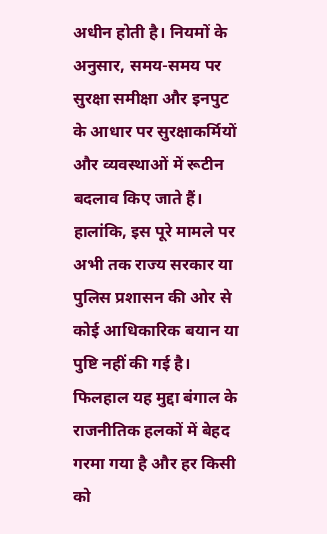अधीन होती है। नियमों के अनुसार, समय-समय पर सुरक्षा समीक्षा और इनपुट के आधार पर सुरक्षाकर्मियों और व्यवस्थाओं में रूटीन बदलाव किए जाते हैं।
हालांकि, इस पूरे मामले पर अभी तक राज्य सरकार या पुलिस प्रशासन की ओर से कोई आधिकारिक बयान या पुष्टि नहीं की गई है। फिलहाल यह मुद्दा बंगाल के राजनीतिक हलकों में बेहद गरमा गया है और हर किसी को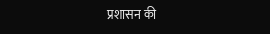प्रशासन की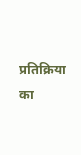प्रतिक्रिया का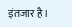इंतजार है।